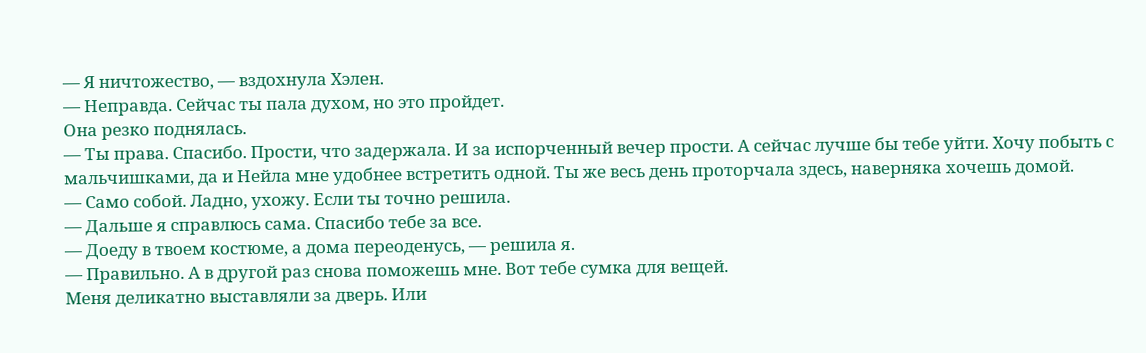— Я ничтожество, — вздохнула Хэлен.
— Неправда. Сейчас ты пала духом, но это пройдет.
Она резко поднялась.
— Ты права. Спасибо. Прости, что задержала. И за испорченный вечер прости. А сейчас лучше бы тебе уйти. Хочу побыть с мальчишками, да и Нейла мне удобнее встретить одной. Ты же весь день проторчала здесь, наверняка хочешь домой.
— Само собой. Ладно, ухожу. Если ты точно решила.
— Дальше я справлюсь сама. Спасибо тебе за все.
— Доеду в твоем костюме, а дома переоденусь, — решила я.
— Правильно. А в другой раз снова поможешь мне. Вот тебе сумка для вещей.
Меня деликатно выставляли за дверь. Или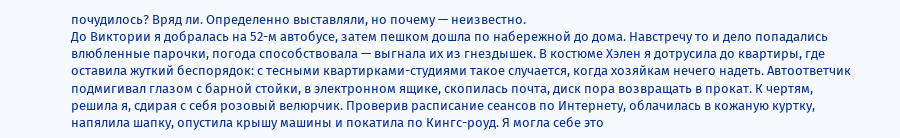почудилось? Вряд ли. Определенно выставляли, но почему — неизвестно.
До Виктории я добралась на 52-м автобусе, затем пешком дошла по набережной до дома. Навстречу то и дело попадались влюбленные парочки, погода способствовала — выгнала их из гнездышек. В костюме Хэлен я дотрусила до квартиры, где оставила жуткий беспорядок: с тесными квартирками-студиями такое случается, когда хозяйкам нечего надеть. Автоответчик подмигивал глазом с барной стойки, в электронном ящике, скопилась почта, диск пора возвращать в прокат. К чертям, решила я, сдирая с себя розовый велюрчик. Проверив расписание сеансов по Интернету, облачилась в кожаную куртку, напялила шапку, опустила крышу машины и покатила по Кингс-роуд. Я могла себе это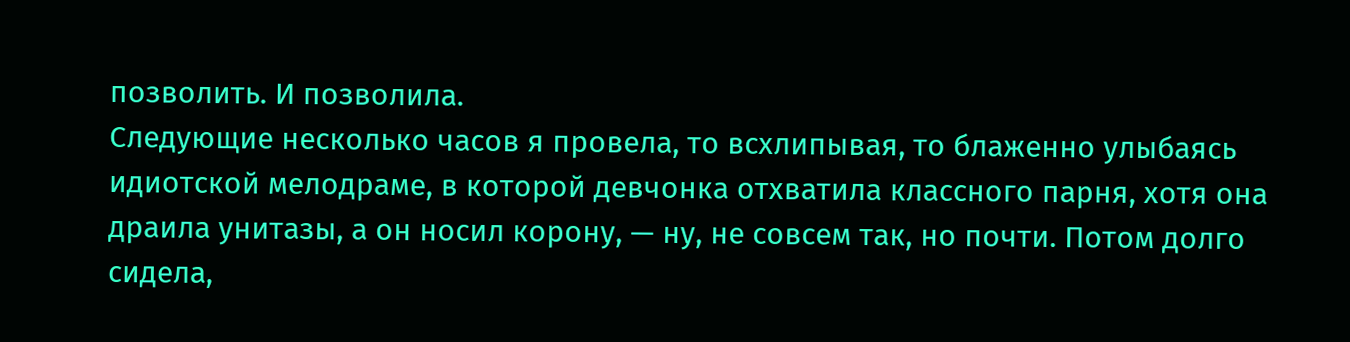позволить. И позволила.
Следующие несколько часов я провела, то всхлипывая, то блаженно улыбаясь идиотской мелодраме, в которой девчонка отхватила классного парня, хотя она драила унитазы, а он носил корону, — ну, не совсем так, но почти. Потом долго сидела,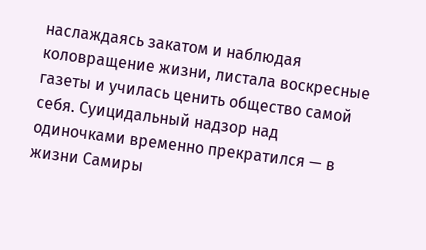наслаждаясь закатом и наблюдая коловращение жизни, листала воскресные газеты и училась ценить общество самой себя. Суицидальный надзор над одиночками временно прекратился — в жизни Самиры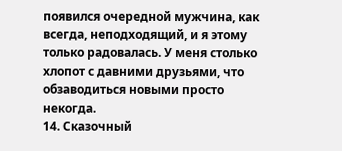появился очередной мужчина, как всегда, неподходящий, и я этому только радовалась. У меня столько хлопот с давними друзьями, что обзаводиться новыми просто некогда.
14. Сказочный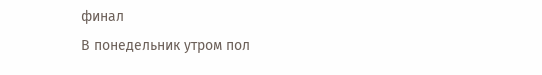финал
В понедельник утром пол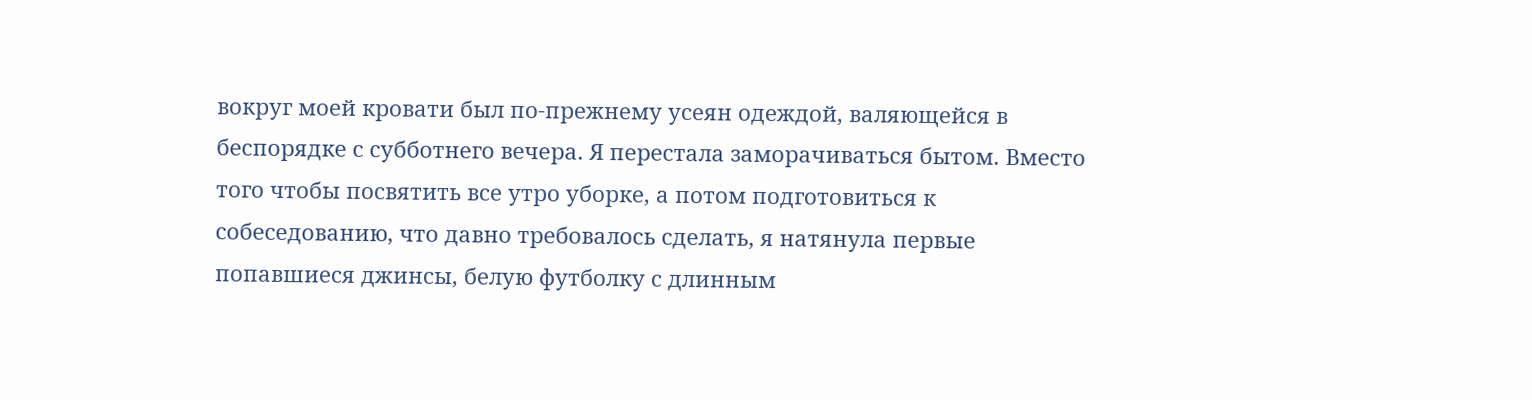вокруг моей кровати был по-прежнему усеян одеждой, валяющейся в беспорядке с субботнего вечера. Я перестала заморачиваться бытом. Вместо того чтобы посвятить все утро уборке, а потом подготовиться к собеседованию, что давно требовалось сделать, я натянула первые попавшиеся джинсы, белую футболку с длинным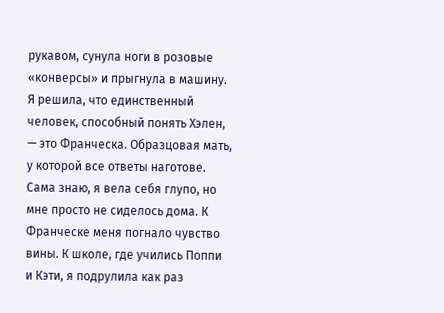рукавом, сунула ноги в розовые «конверсы» и прыгнула в машину. Я решила, что единственный человек, способный понять Хэлен, — это Франческа. Образцовая мать, у которой все ответы наготове. Сама знаю, я вела себя глупо, но мне просто не сиделось дома. К Франческе меня погнало чувство вины. К школе, где учились Поппи и Кэти, я подрулила как раз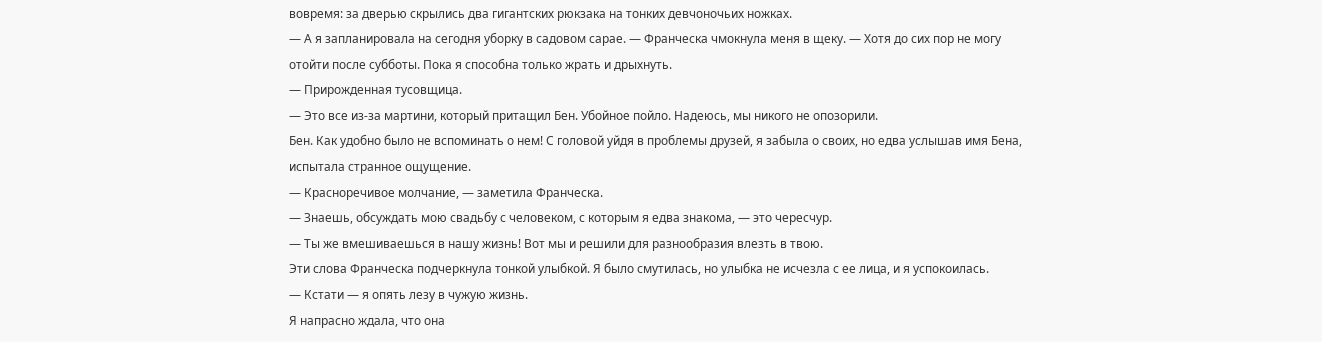вовремя: за дверью скрылись два гигантских рюкзака на тонких девчоночьих ножках.
— А я запланировала на сегодня уборку в садовом сарае. — Франческа чмокнула меня в щеку. — Хотя до сих пор не могу отойти после субботы. Пока я способна только жрать и дрыхнуть.
— Прирожденная тусовщица.
— Это все из-за мартини, который притащил Бен. Убойное пойло. Надеюсь, мы никого не опозорили.
Бен. Как удобно было не вспоминать о нем! С головой уйдя в проблемы друзей, я забыла о своих, но едва услышав имя Бена, испытала странное ощущение.
— Красноречивое молчание, — заметила Франческа.
— Знаешь, обсуждать мою свадьбу с человеком, с которым я едва знакома, — это чересчур.
— Ты же вмешиваешься в нашу жизнь! Вот мы и решили для разнообразия влезть в твою.
Эти слова Франческа подчеркнула тонкой улыбкой. Я было смутилась, но улыбка не исчезла с ее лица, и я успокоилась.
— Кстати — я опять лезу в чужую жизнь.
Я напрасно ждала, что она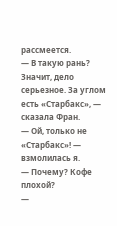рассмеется.
— В такую рань? Значит, дело серьезное. За углом есть «Старбакс», — сказала Фран.
— Ой, только не «Старбакс»! — взмолилась я.
— Почему? Кофе плохой?
—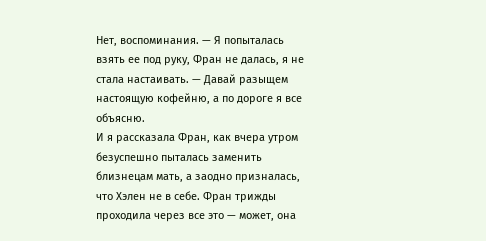Нет, воспоминания. — Я попыталась взять ее под руку, Фран не далась, я не стала настаивать. — Давай разыщем настоящую кофейню, а по дороге я все объясню.
И я рассказала Фран, как вчера утром безуспешно пыталась заменить близнецам мать, а заодно призналась, что Хэлен не в себе. Фран трижды проходила через все это — может, она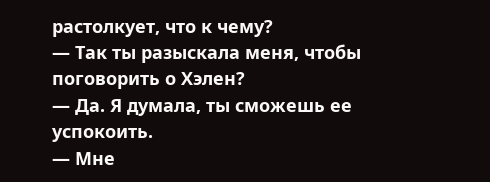растолкует, что к чему?
— Так ты разыскала меня, чтобы поговорить о Хэлен?
— Да. Я думала, ты сможешь ее успокоить.
— Мне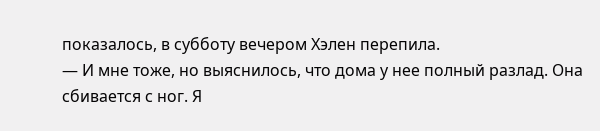показалось, в субботу вечером Хэлен перепила.
— И мне тоже, но выяснилось, что дома у нее полный разлад. Она сбивается с ног. Я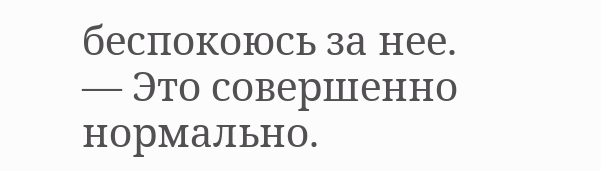беспокоюсь за нее.
— Это совершенно нормально.